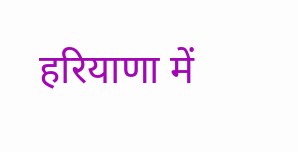हरियाणा में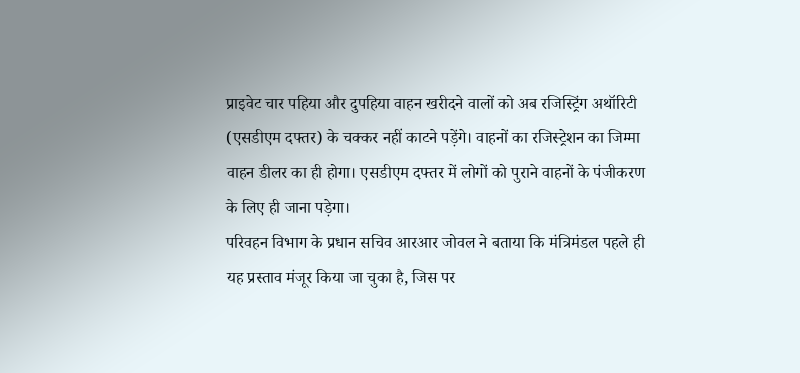प्राइवेट चार पहिया और दुपहिया वाहन खरीदने वालों को अब रजिस्ट्रिंग अथॉरिटी (एसडीएम दफ्तर) के चक्कर नहीं काटने पड़ेंगे। वाहनों का रजिस्ट्रेशन का जिम्मा वाहन डीलर का ही होगा। एसडीएम दफ्तर में लोगों को पुराने वाहनों के पंजीकरण के लिए ही जाना पड़ेगा।
परिवहन विभाग के प्रधान सचिव आरआर जोवल ने बताया कि मंत्रिमंडल पहले ही यह प्रस्ताव मंजूर किया जा चुका है, जिस पर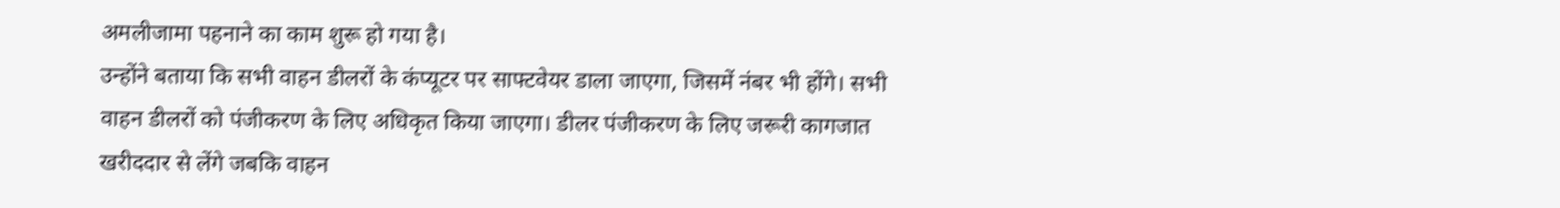अमलीजामा पहनाने का काम शुरू हो गया है।
उन्होंने बताया कि सभी वाहन डीलरों के कंप्यूटर पर साफ्टवेयर डाला जाएगा, जिसमें नंबर भी होंगे। सभी वाहन डीलरों को पंजीकरण के लिए अधिकृत किया जाएगा। डीलर पंजीकरण के लिए जरूरी कागजात खरीददार से लेंगे जबकि वाहन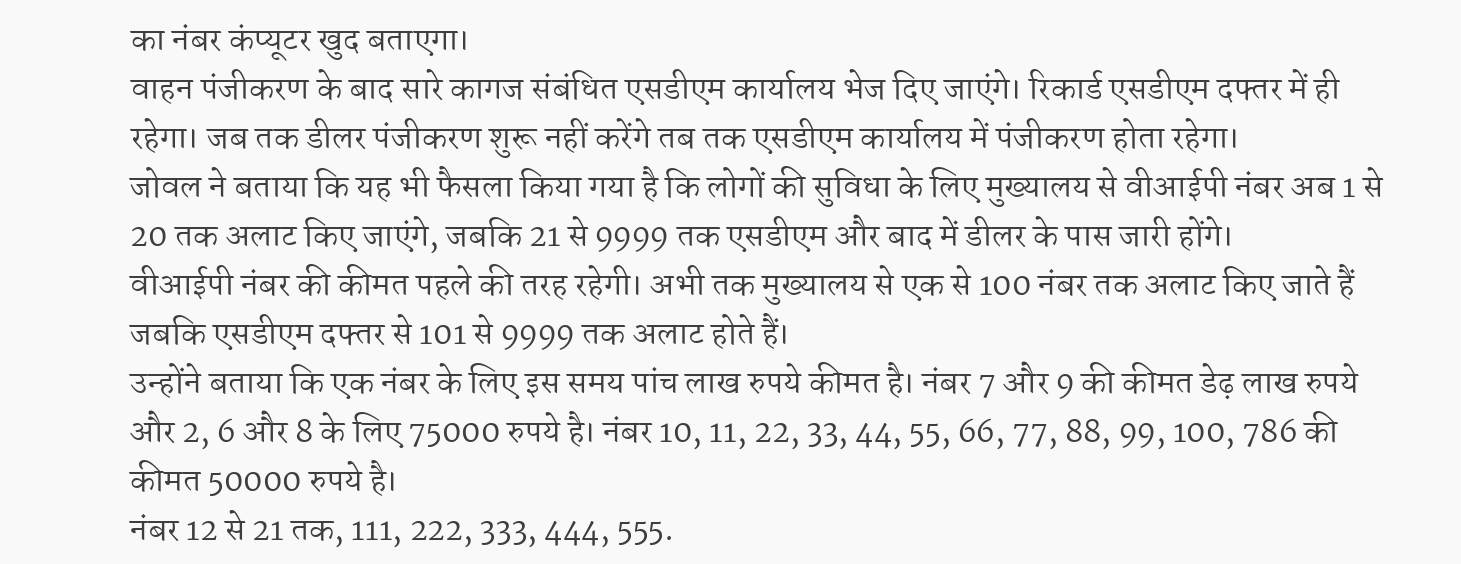का नंबर कंप्यूटर खुद बताएगा।
वाहन पंजीकरण के बाद सारे कागज संबंधित एसडीएम कार्यालय भेज दिए जाएंगे। रिकार्ड एसडीएम दफ्तर में ही रहेगा। जब तक डीलर पंजीकरण शुरू नहीं करेंगे तब तक एसडीएम कार्यालय में पंजीकरण होता रहेगा।
जोवल ने बताया कि यह भी फैसला किया गया है कि लोगों की सुविधा के लिए मुख्यालय से वीआईपी नंबर अब 1 से 20 तक अलाट किए जाएंगे, जबकि 21 से 9999 तक एसडीएम और बाद में डीलर के पास जारी होंगे।
वीआईपी नंबर की कीमत पहले की तरह रहेगी। अभी तक मुख्यालय से एक से 100 नंबर तक अलाट किए जाते हैं जबकि एसडीएम दफ्तर से 101 से 9999 तक अलाट होते हैं।
उन्होंने बताया कि एक नंबर के लिए इस समय पांच लाख रुपये कीमत है। नंबर 7 और 9 की कीमत डेढ़ लाख रुपये और 2, 6 और 8 के लिए 75000 रुपये है। नंबर 10, 11, 22, 33, 44, 55, 66, 77, 88, 99, 100, 786 की कीमत 50000 रुपये है।
नंबर 12 से 21 तक, 111, 222, 333, 444, 555.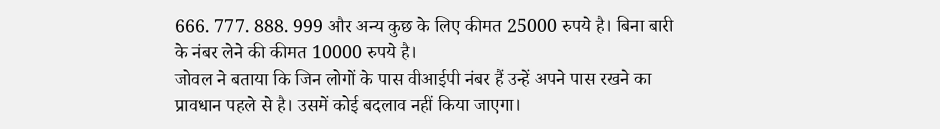666. 777. 888. 999 और अन्य कुछ के लिए कीमत 25000 रुपये है। बिना बारी के नंबर लेने की कीमत 10000 रुपये है।
जोवल ने बताया कि जिन लोगों के पास वीआईपी नंबर हैं उन्हें अपने पास रखने का प्रावधान पहले से है। उसमें कोई बदलाव नहीं किया जाएगा।